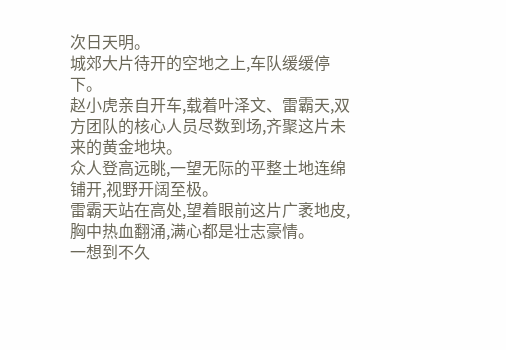次日天明。
城郊大片待开的空地之上,车队缓缓停下。
赵小虎亲自开车,载着叶泽文、雷霸天,双方团队的核心人员尽数到场,齐聚这片未来的黄金地块。
众人登高远眺,一望无际的平整土地连绵铺开,视野开阔至极。
雷霸天站在高处,望着眼前这片广袤地皮,胸中热血翻涌,满心都是壮志豪情。
一想到不久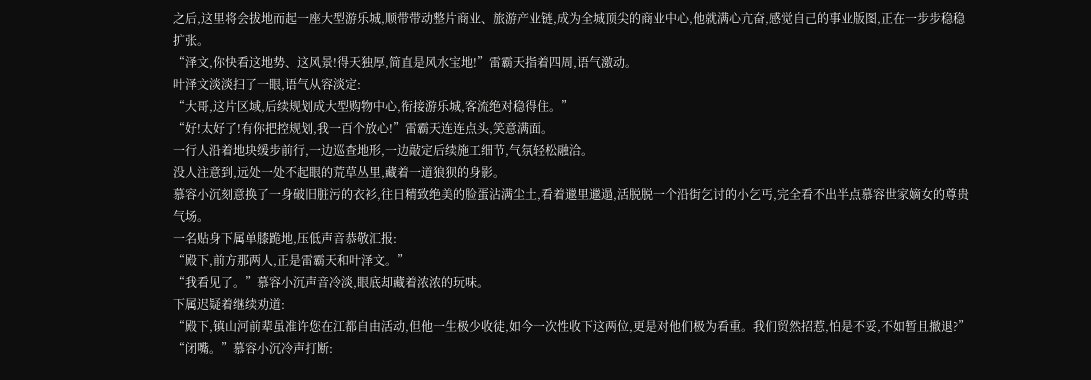之后,这里将会拔地而起一座大型游乐城,顺带带动整片商业、旅游产业链,成为全城顶尖的商业中心,他就满心亢奋,感觉自己的事业版图,正在一步步稳稳扩张。
“泽文,你快看这地势、这风景!得天独厚,简直是风水宝地!”雷霸天指着四周,语气激动。
叶泽文淡淡扫了一眼,语气从容淡定:
“大哥,这片区域,后续规划成大型购物中心,衔接游乐城,客流绝对稳得住。”
“好!太好了!有你把控规划,我一百个放心!”雷霸天连连点头,笑意满面。
一行人沿着地块缓步前行,一边巡查地形,一边敲定后续施工细节,气氛轻松融洽。
没人注意到,远处一处不起眼的荒草丛里,藏着一道狼狈的身影。
慕容小沉刻意换了一身破旧脏污的衣衫,往日精致绝美的脸蛋沾满尘土,看着邋里邋遢,活脱脱一个沿街乞讨的小乞丐,完全看不出半点慕容世家嫡女的尊贵气场。
一名贴身下属单膝跪地,压低声音恭敬汇报:
“殿下,前方那两人,正是雷霸天和叶泽文。”
“我看见了。”慕容小沉声音冷淡,眼底却藏着浓浓的玩味。
下属迟疑着继续劝道:
“殿下,镇山河前辈虽准许您在江都自由活动,但他一生极少收徒,如今一次性收下这两位,更是对他们极为看重。我们贸然招惹,怕是不妥,不如暂且撤退?”
“闭嘴。”慕容小沉冷声打断: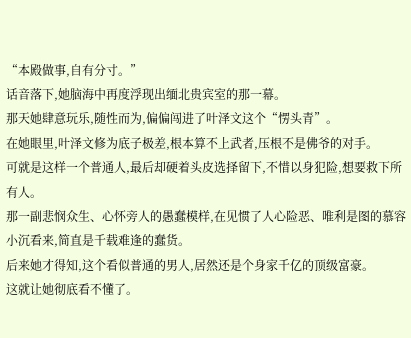“本殿做事,自有分寸。”
话音落下,她脑海中再度浮现出缅北贵宾室的那一幕。
那天她肆意玩乐,随性而为,偏偏闯进了叶泽文这个“愣头青”。
在她眼里,叶泽文修为底子极差,根本算不上武者,压根不是佛爷的对手。
可就是这样一个普通人,最后却硬着头皮选择留下,不惜以身犯险,想要救下所有人。
那一副悲悯众生、心怀旁人的愚蠢模样,在见惯了人心险恶、唯利是图的慕容小沉看来,简直是千载难逢的蠢货。
后来她才得知,这个看似普通的男人,居然还是个身家千亿的顶级富豪。
这就让她彻底看不懂了。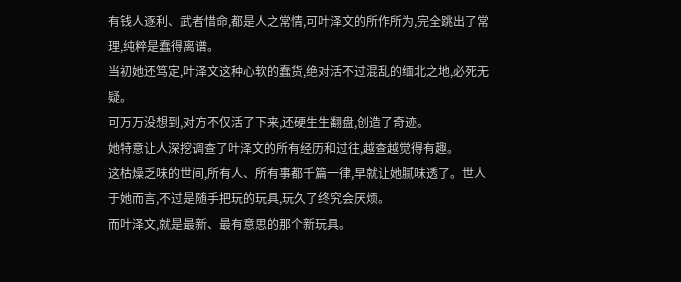有钱人逐利、武者惜命,都是人之常情,可叶泽文的所作所为,完全跳出了常理,纯粹是蠢得离谱。
当初她还笃定,叶泽文这种心软的蠢货,绝对活不过混乱的缅北之地,必死无疑。
可万万没想到,对方不仅活了下来,还硬生生翻盘,创造了奇迹。
她特意让人深挖调查了叶泽文的所有经历和过往,越查越觉得有趣。
这枯燥乏味的世间,所有人、所有事都千篇一律,早就让她腻味透了。世人于她而言,不过是随手把玩的玩具,玩久了终究会厌烦。
而叶泽文,就是最新、最有意思的那个新玩具。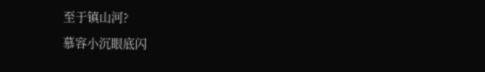至于镇山河?
慕容小沉眼底闪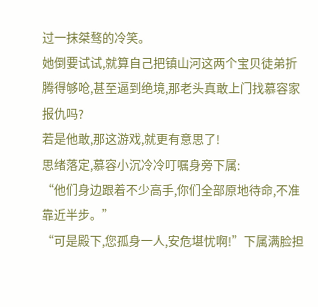过一抹桀骜的冷笑。
她倒要试试,就算自己把镇山河这两个宝贝徒弟折腾得够呛,甚至逼到绝境,那老头真敢上门找慕容家报仇吗?
若是他敢,那这游戏,就更有意思了!
思绪落定,慕容小沉冷冷叮嘱身旁下属:
“他们身边跟着不少高手,你们全部原地待命,不准靠近半步。”
“可是殿下,您孤身一人,安危堪忧啊!”下属满脸担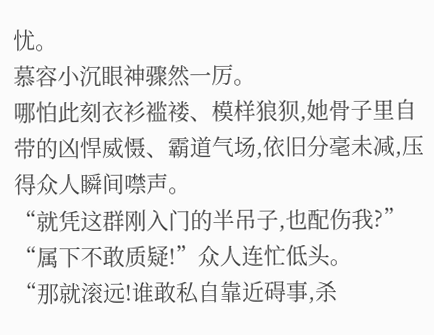忧。
慕容小沉眼神骤然一厉。
哪怕此刻衣衫褴褛、模样狼狈,她骨子里自带的凶悍威慑、霸道气场,依旧分毫未减,压得众人瞬间噤声。
“就凭这群刚入门的半吊子,也配伤我?”
“属下不敢质疑!”众人连忙低头。
“那就滚远!谁敢私自靠近碍事,杀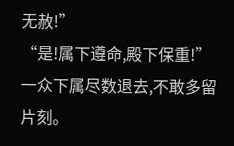无赦!”
“是!属下遵命,殿下保重!”
一众下属尽数退去,不敢多留片刻。